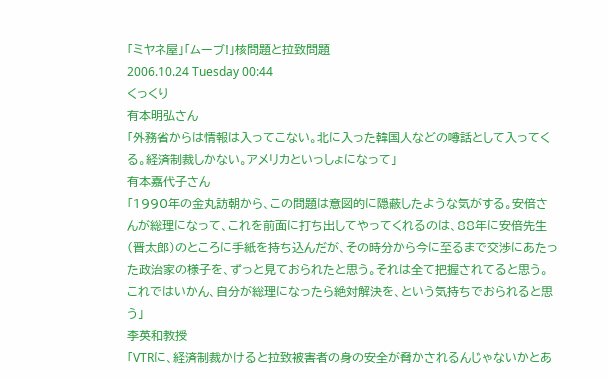「ミヤネ屋」「ムーブ!」核問題と拉致問題
2006.10.24 Tuesday 00:44
くっくり
有本明弘さん
「外務省からは情報は入ってこない。北に入った韓国人などの噂話として入ってくる。経済制裁しかない。アメリカといっしょになって」
有本嘉代子さん
「1990年の金丸訪朝から、この問題は意図的に隠蔽したような気がする。安倍さんが総理になって、これを前面に打ち出してやってくれるのは、88年に安倍先生(晋太郎)のところに手紙を持ち込んだが、その時分から今に至るまで交渉にあたった政治家の様子を、ずっと見ておられたと思う。それは全て把握されてると思う。これではいかん、自分が総理になったら絶対解決を、という気持ちでおられると思う」
李英和教授
「VTRに、経済制裁かけると拉致被害者の身の安全が脅かされるんじゃないかとあ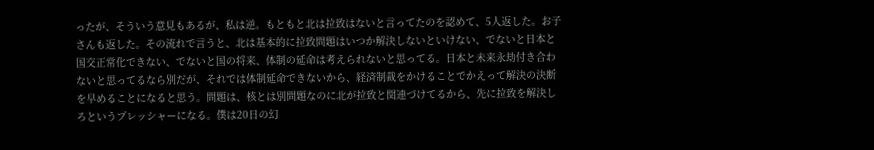ったが、そういう意見もあるが、私は逆。もともと北は拉致はないと言ってたのを認めて、5人返した。お子さんも返した。その流れで言うと、北は基本的に拉致問題はいつか解決しないといけない、でないと日本と国交正常化できない、でないと国の将来、体制の延命は考えられないと思ってる。日本と未来永劫付き合わないと思ってるなら別だが、それでは体制延命できないから、経済制裁をかけることでかえって解決の決断を早めることになると思う。問題は、核とは別問題なのに北が拉致と関連づけてるから、先に拉致を解決しろというプレッシャーになる。僕は20日の幻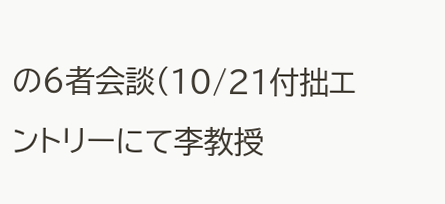の6者会談(10/21付拙エントリーにて李教授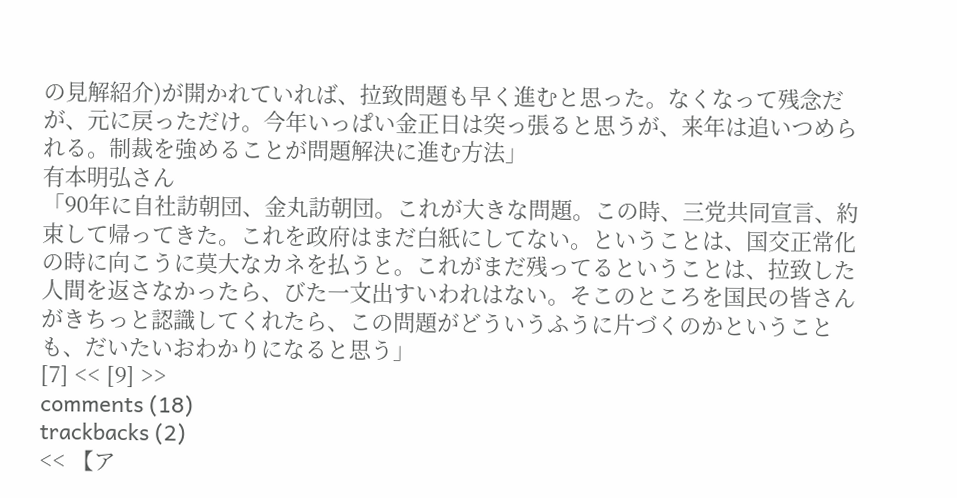の見解紹介)が開かれていれば、拉致問題も早く進むと思った。なくなって残念だが、元に戻っただけ。今年いっぱい金正日は突っ張ると思うが、来年は追いつめられる。制裁を強めることが問題解決に進む方法」
有本明弘さん
「90年に自社訪朝団、金丸訪朝団。これが大きな問題。この時、三党共同宣言、約束して帰ってきた。これを政府はまだ白紙にしてない。ということは、国交正常化の時に向こうに莫大なカネを払うと。これがまだ残ってるということは、拉致した人間を返さなかったら、びた一文出すいわれはない。そこのところを国民の皆さんがきちっと認識してくれたら、この問題がどういうふうに片づくのかということも、だいたいおわかりになると思う」
[7] << [9] >>
comments (18)
trackbacks (2)
<< 【ア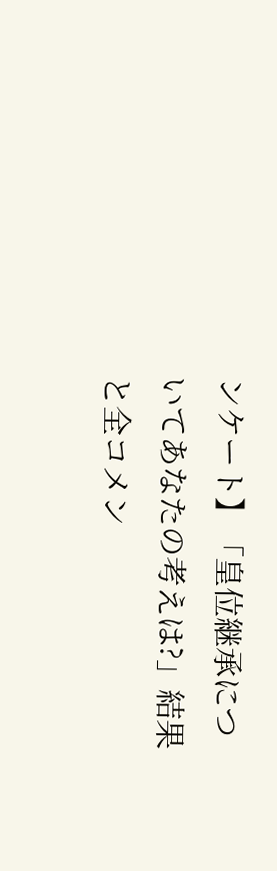ンケート】「皇位継承についてあなたの考えは?」結果と全コメン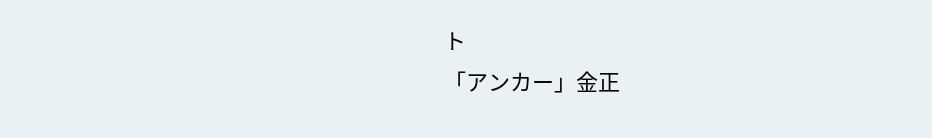ト
「アンカー」金正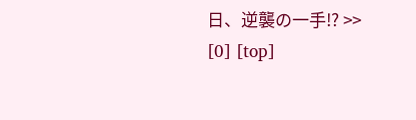日、逆襲の一手!? >>
[0] [top]